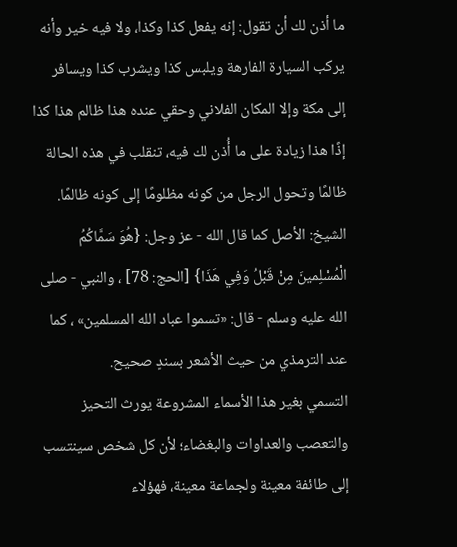ما أذن لك أن تقول: إنه يفعل كذا وكذا، ولا فيه خير وأنه يركب السيارة الفارهة ويلبس كذا ويشرب كذا ويسافر إلى مكة وإلا المكان الفلاني وحقي عنده هذا ظالم هذا كذا إذًا هذا زيادة على ما أُذن لك فيه، تنقلب في هذه الحالة ظالمًا وتحول الرجل من كونه مظلومًا إلى كونه ظالمًا.
الشيخ: الأصل كما قال الله - عز وجل: {هُوَ سَمَّاكُمُ الْمُسْلِمينَ مِنْ قَبْلُ وَفِي هَذَا} [الحج: 78] ، والنبي - صلى الله عليه وسلم - قال: «تسموا عباد الله المسلمين» ، كما عند الترمذي من حيث الأشعر بسندٍ صحيح.
التسمي بغير هذا الأسماء المشروعة يورث التحيز والتعصب والعداوات والبغضاء؛ لأن كل شخص سينتسب إلى طائفة معينة ولجماعة معينة، فهؤلاء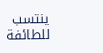ينتسب للطائفة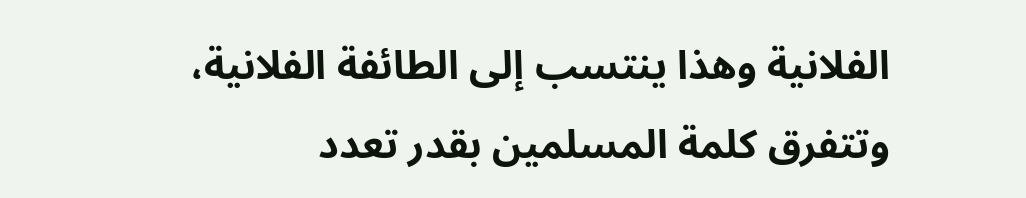الفلانية وهذا ينتسب إلى الطائفة الفلانية، وتتفرق كلمة المسلمين بقدر تعدد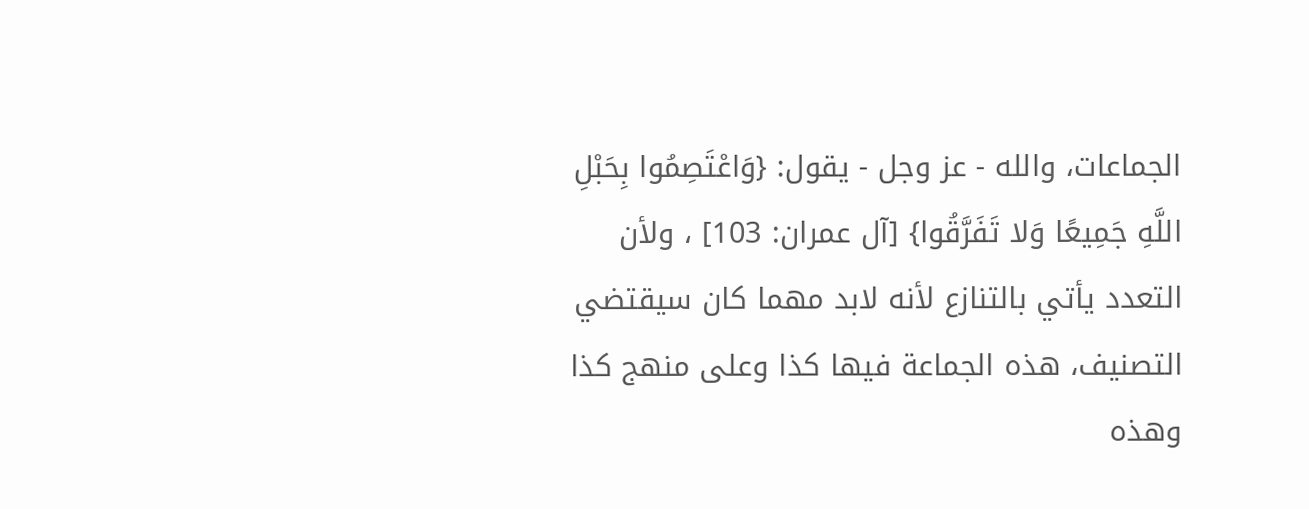الجماعات، والله - عز وجل - يقول: {وَاعْتَصِمُوا بِحَبْلِ اللَّهِ جَمِيعًا وَلا تَفَرَّقُوا} [آل عمران: 103] ، ولأن التعدد يأتي بالتنازع لأنه لابد مهما كان سيقتضي التصنيف، هذه الجماعة فيها كذا وعلى منهج كذا وهذه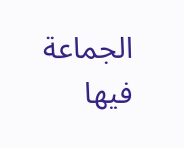الجماعة فيها